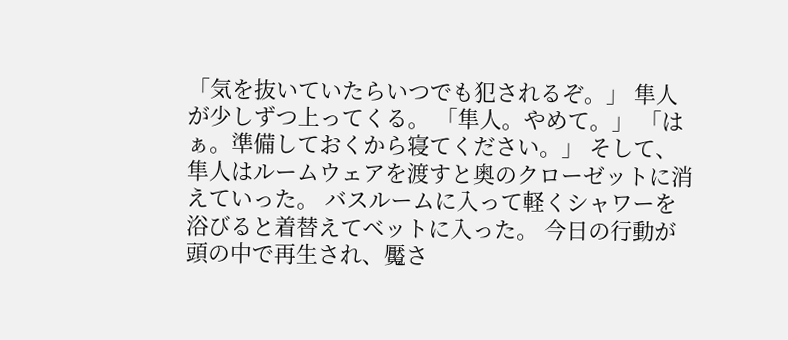「気を抜いていたらいつでも犯されるぞ。」 隼人が少しずつ上ってくる。 「隼人。やめて。」 「はぁ。準備しておくから寝てください。」 そして、隼人はルームウェアを渡すと奥のクローゼットに消えていった。 バスルームに入って軽くシャワーを浴びると着替えてベットに入った。 今日の行動が頭の中で再生され、魘さ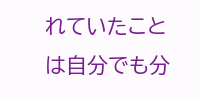れていたことは自分でも分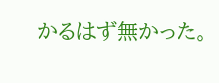かるはず無かった。